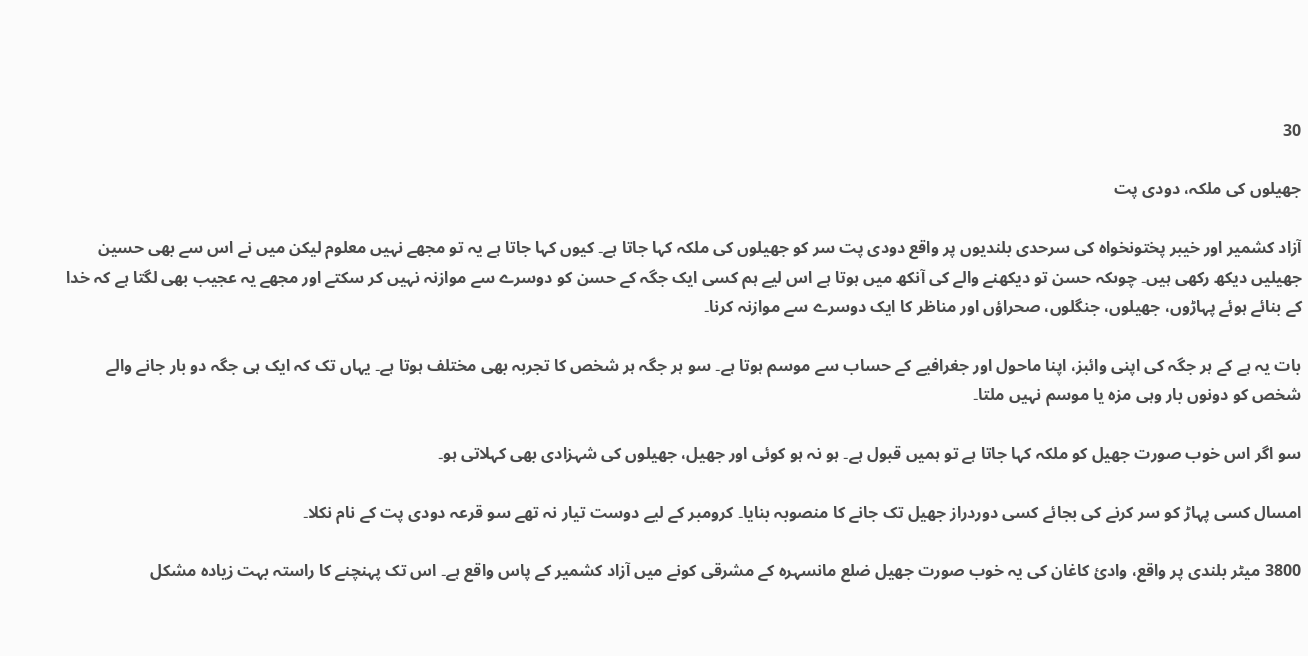30

جھیلوں کی ملکہ، دودی پت

آزاد کشمیر اور خیبر پختونخواہ کی سرحدی بلندیوں پر واقع دودی پت سر کو جھیلوں کی ملکہ کہا جاتا ہے۔ کیوں کہا جاتا ہے یہ تو مجھے نہیں معلوم لیکن میں نے اس سے بھی حسین جھیلیں دیکھ رکھی ہیں۔ چوںکہ حسن تو دیکھنے والے کی آنکھ میں ہوتا ہے اس لیے ہم کسی ایک جگہ کے حسن کو دوسرے سے موازنہ نہیں کر سکتے اور مجھے یہ عجیب بھی لگتا ہے کہ خدا کے بنائے ہوئے پہاڑوں، جھیلوں، جنگلوں، صحراؤں اور مناظر کا ایک دوسرے سے موازنہ کرنا۔

بات یہ ہے کے ہر جگہ کی اپنی وائبز، اپنا ماحول اور جغرافیے کے حساب سے موسم ہوتا ہے۔ سو ہر جگہ ہر شخص کا تجربہ بھی مختلف ہوتا ہے۔ یہاں تک کہ ایک ہی جگہ دو بار جانے والے شخص کو دونوں بار وہی مزہ یا موسم نہیں ملتا۔

سو اگر اس خوب صورت جھیل کو ملکہ کہا جاتا ہے تو ہمیں قبول ہے۔ ہو نہ ہو کوئی اور جھیل، جھیلوں کی شہزادی بھی کہلاتی ہو۔

امسال کسی پہاڑ کو سر کرنے کی بجائے کسی دوردراز جھیل تک جانے کا منصوبہ بنایا۔ کرومبر کے لیے دوست تیار نہ تھے سو قرعہ دودی پت کے نام نکلا۔

3800 میٹر بلندی پر واقع، وادیٔ کاغان کی یہ خوب صورت جھیل ضلع مانسہرہ کے مشرقی کونے میں آزاد کشمیر کے پاس واقع ہے۔ اس تک پہنچنے کا راستہ بہت زیادہ مشکل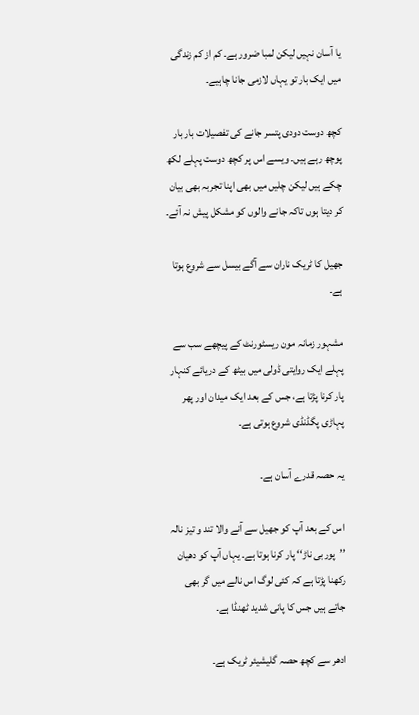یا آسان نہیں لیکن لمبا ضرور ہے۔ کم از کم زندگی میں ایک بار تو یہاں لازمی جانا چاہیے۔

کچھ دوست دودی پتسر جانے کی تفصیلات بار بار پوچھ رہے ہیں۔ ویسے اس پر کچھ دوست پہلے لکھ چکے ہیں لیکن چلیں میں بھی اپنا تجربہ بھی بیان کر دیتا ہوں تاکہ جانے والوں کو مشکل پیش نہ آئے۔

جھیل کا ٹریک ناران سے آگے بیسل سے شروع ہوتا ہے۔

مشہور زمانہ مون ریسٹورنٹ کے پیچھے سب سے پہلے ایک روایتی ڈولی میں بیٹھ کے دریائے کنہار پار کرنا پڑتا ہے، جس کے بعد ایک میدان اور پھر پہاڑی پگڈنڈی شروع ہوتی ہے۔

یہ حصہ قدرے آسان ہے۔

اس کے بعد آپ کو جھیل سے آنے والا تند و تیز نالہ ’’پوربی ناڑ‘‘ پار کرنا ہوتا ہے۔ یہاں آپ کو دھیان رکھنا پڑتا ہے کہ کئی لوگ اس نالے میں گر بھی جاتے ہیں جس کا پانی شدید ٹھنڈا ہے۔

ادھر سے کچھ حصہ گلیشیئر ٹریک ہے۔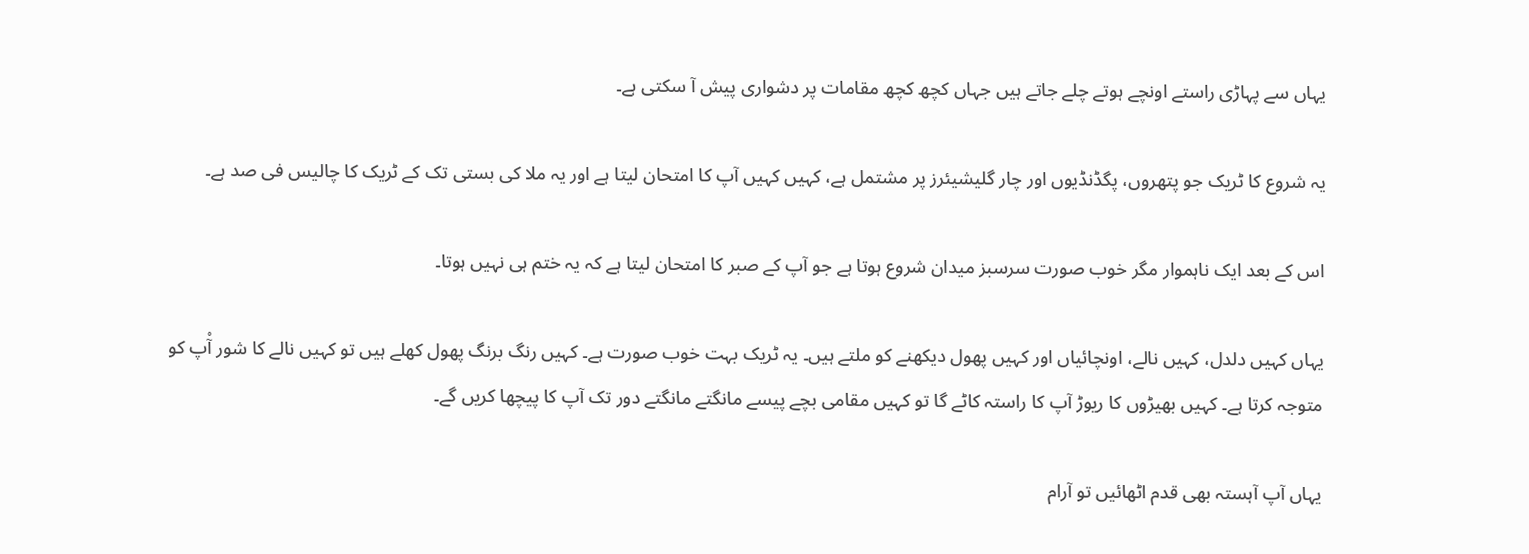یہاں سے پہاڑی راستے اونچے ہوتے چلے جاتے ہیں جہاں کچھ کچھ مقامات پر دشواری پیش آ سکتی ہے۔

یہ شروع کا ٹریک جو پتھروں، پگڈنڈیوں اور چار گلیشیئرز پر مشتمل ہے، کہیں کہیں آپ کا امتحان لیتا ہے اور یہ ملا کی بستی تک کے ٹریک کا چالیس فی صد ہے۔

اس کے بعد ایک ناہموار مگر خوب صورت سرسبز میدان شروع ہوتا ہے جو آپ کے صبر کا امتحان لیتا ہے کہ یہ ختم ہی نہیں ہوتا۔

یہاں کہیں دلدل، کہیں نالے، اونچائیاں اور کہیں پھول دیکھنے کو ملتے ہیں۔ یہ ٹریک بہت خوب صورت ہے۔ کہیں رنگ برنگ پھول کھلے ہیں تو کہیں نالے کا شور آْپ کو متوجہ کرتا ہے۔ کہیں بھیڑوں کا ریوڑ آپ کا راستہ کاٹے گا تو کہیں مقامی بچے پیسے مانگتے مانگتے دور تک آپ کا پیچھا کریں گے۔

یہاں آپ آہستہ بھی قدم اٹھائیں تو آرام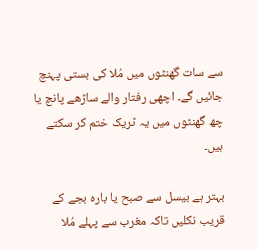سے سات گھنٹوں میں مُلا کی بستی پہنچ جائیں گے۔ اچھی رفتار والے ساڑھے پانچ یا چھ گھنٹوں میں یہ ٹریک ختم کر سکتے ہیں۔

بہتر ہے بیسل سے صبح یا بارہ بجے کے قریب نکلیں تاکہ مغرب سے پہلے مُلا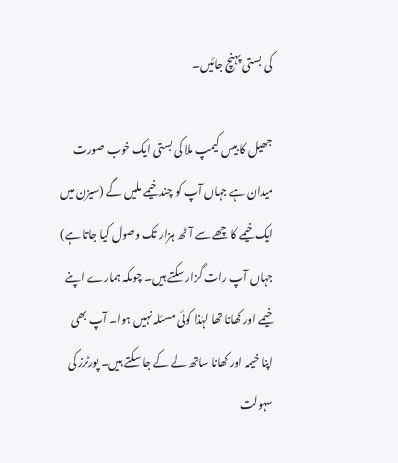کی بستی پہنچ جائیں۔

جھیل کا بیس کیمپ ملا کی بستی ایک خوب صورت میدان ہے جہاں آپ کو چند خیمے ملیں گے (سیزن میں ایک خیمے کا چھے سے آٹھ ہزار تک وصول کیا جاتا ہے) جہاں آپ رات گزار سکتے ہیں۔ چوںکہ ہمارے اپنے خیمے اور کھانا تھا لہٰذا کوئی مسئلہ نہیں ہوا۔ آپ بھی اپنا خیمہ اور کھانا ساتھ لے کے جا سکتے ہیں۔ پورٹرز کی سہولت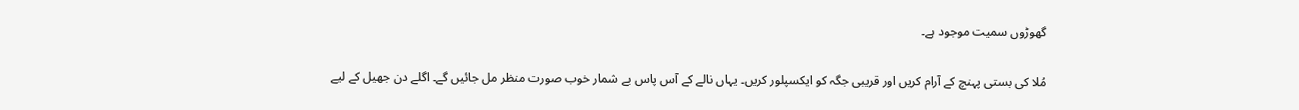گھوڑوں سمیت موجود ہے۔

مُلا کی بستی پہنچ کے آرام کریں اور قریبی جگہ کو ایکسپلور کریں۔ یہاں نالے کے آس پاس بے شمار خوب صورت منظر مل جائیں گے۔ اگلے دن جھیل کے لیے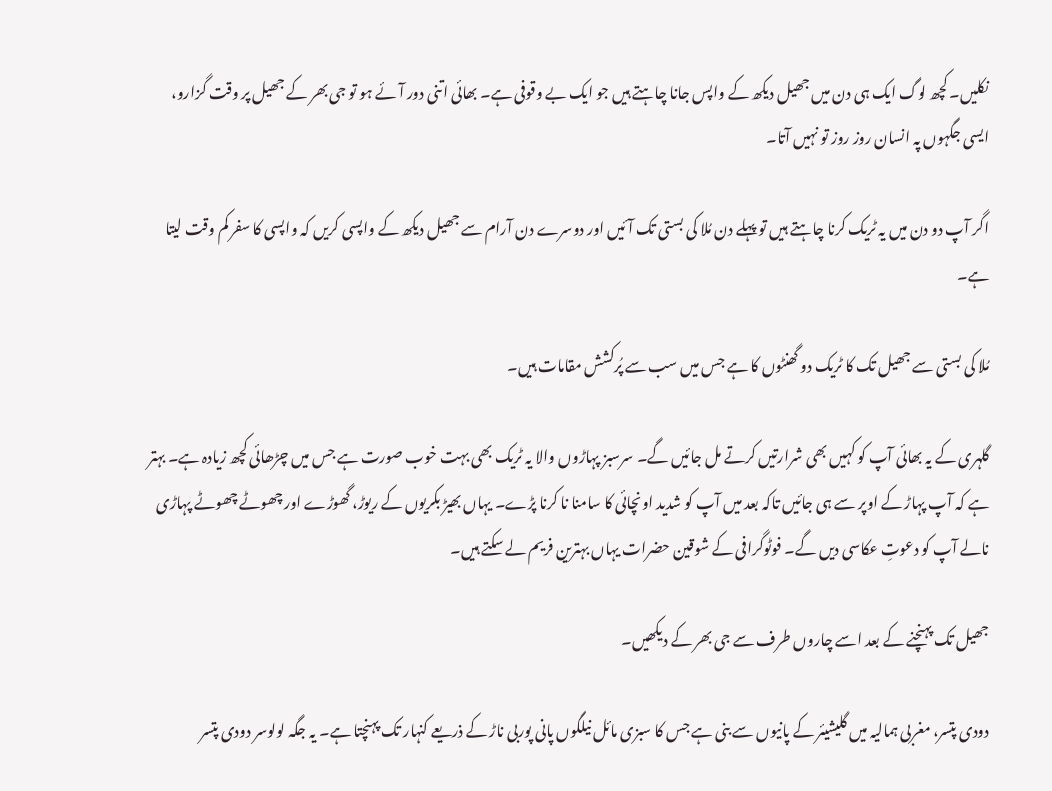نکلیں۔ کچھ لوگ ایک ہی دن میں جھیل دیکھ کے واپس جانا چاہتے ہیں جو ایک بے وقوفی ہے۔ بھائی اتنی دور آئے ہو تو جی بھر کے جھیل پر وقت گزارو، ایسی جگہوں پہ انسان روز روز تو نہیں آتا۔

اگر آپ دو دن میں یہ ٹریک کرنا چاہتے ہیں تو پہلے دن مُلا کی بستی تک آئیں اور دوسرے دن آرام سے جھیل دیکھ کے واپسی کریں کہ واپسی کا سفر کم وقت لیتا ہے۔

مُلا کی بستی سے جھیل تک کا ٹریک دو گھنٹوں کا ہے جس میں سب سے پُرکشش مقامات ہیں۔

گلہری کے یہ بھائی آپ کو کہیں بھی شرارتیں کرتے مل جائیں گے۔ سرسبز پہاڑوں والا یہ ٹریک بھی بہت خوب صورت ہے جس میں چڑھائی کچھ زیادہ ہے۔ بہتر ہے کہ آپ پہاڑ کے اوپر سے ہی جائیں تاکہ بعد میں آپ کو شدید اونچائی کا سامنا نا کرنا پڑے۔ یہاں بھیڑ بکریوں کے ریوڑ، گھوڑے اور چھوٹے چھوٹے پہاڑی نالے آپ کو دعوتِ عکاسی دیں گے۔ فوٹوگرافی کے شوقین حضرات یہاں بہترین فریم لے سکتے ہیں۔

جھیل تک پہنچنے کے بعد اسے چاروں طرف سے جی بھر کے دیکھیں۔

دودی پتسر، مغربی ہمالیہ میں گلیشیئر کے پانیوں سے بنی ہے جس کا سبزی مائل نیلگوں پانی پوربی ناڑ کے ذریعے کنہار تک پہنچتا ہے۔ یہ جگہ لولوسر دودی پتسر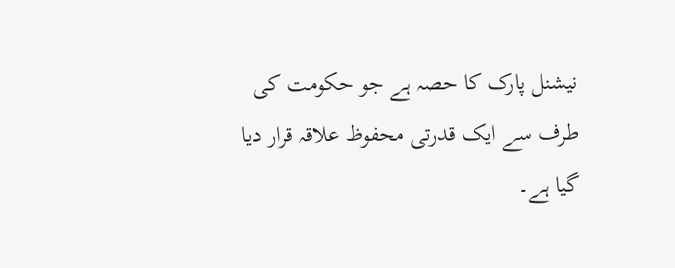نیشنل پارک کا حصہ ہے جو حکومت کی طرف سے ایک قدرتی محفوظ علاقہ قرار دیا گیا ہے۔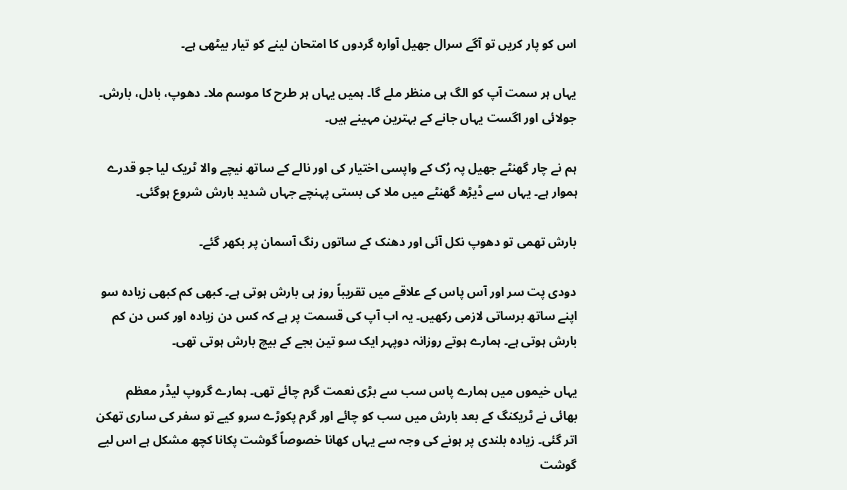اس کو پار کریں تو آگے سرال جھیل آوارہ گردوں کا امتحان لینے کو تیار بیٹھی ہے۔

یہاں ہر سمت آپ کو الگ ہی منظر ملے گا۔ ہمیں یہاں ہر طرح کا موسم ملا۔ دھوپ، بادل، بارش۔ جولائی اور اگست یہاں جانے کے بہترین مہینے ہیں۔

ہم نے چار گھنٹے جھیل پہ رُک کے واپسی اختیار کی اور نالے کے ساتھ نیچے والا ٹریک لیا جو قدرے ہموار ہے۔ یہاں سے ڈیڑھ گھنٹے میں ملا کی بستی پہنچے جہاں شدید بارش شروع ہوگئی۔

بارش تھمی تو دھوپ نکل آئی اور دھنک کے ساتوں رنگ آسمان پر بکھر گئے۔

دودی پت سر اور آس پاس کے علاقے میں تقریباً روز ہی بارش ہوتی ہے۔ کبھی کم کبھی زیادہ سو اپنے ساتھ برساتی لازمی رکھیں۔ یہ اب آپ کی قسمت پر ہے کہ کس دن زیادہ اور کس دن کم بارش ہوتی ہے۔ ہمارے ہوتے روزانہ دوپہر ایک سو تین بجے کے بیچ بارش ہوتی تھی۔

یہاں خیموں میں ہمارے پاس سب سے بڑی نعمت گرم چائے تھی۔ ہمارے گروپ لیڈر معظم بھائی نے ٹریکنگ کے بعد بارش میں سب کو چائے اور گرم پکوڑے سرو کیے تو سفر کی ساری تھکن اتر گئی۔ زیادہ بلندی پر ہونے کی وجہ سے یہاں کھانا خصوصاً گوشت پکانا کچھ مشکل ہے اس لیے گوشت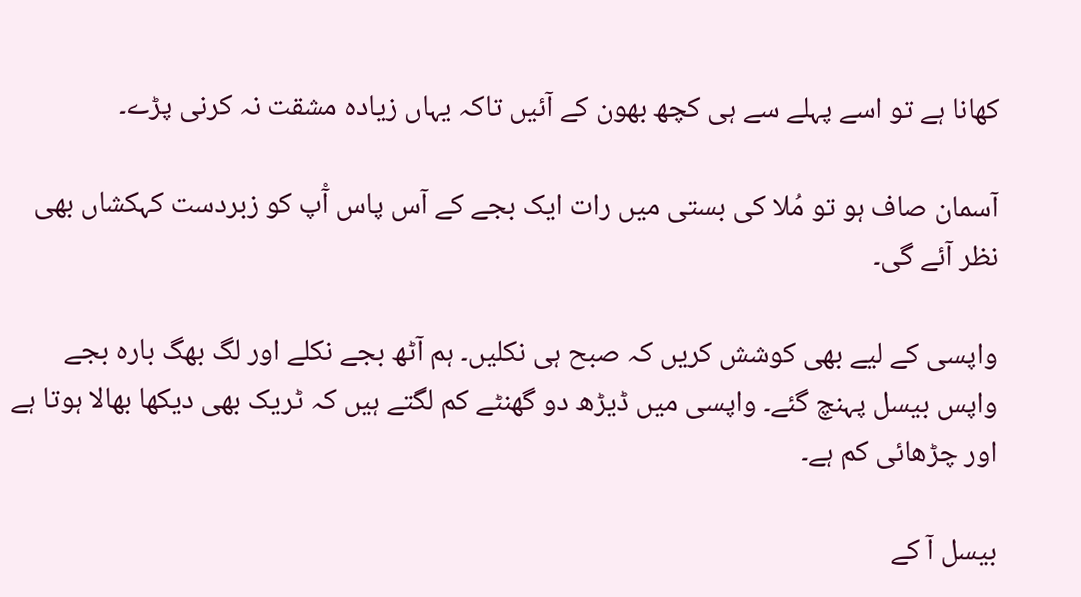کھانا ہے تو اسے پہلے سے ہی کچھ بھون کے آئیں تاکہ یہاں زیادہ مشقت نہ کرنی پڑے۔

آسمان صاف ہو تو مُلا کی بستی میں رات ایک بجے کے آس پاس آْپ کو زبردست کہکشاں بھی نظر آئے گی۔

واپسی کے لیے بھی کوشش کریں کہ صبح ہی نکلیں۔ ہم آٹھ بجے نکلے اور لگ بھگ بارہ بجے واپس بیسل پہنچ گئے۔ واپسی میں ڈیڑھ دو گھنٹے کم لگتے ہیں کہ ٹریک بھی دیکھا بھالا ہوتا ہے اور چڑھائی کم ہے۔

بیسل آ کے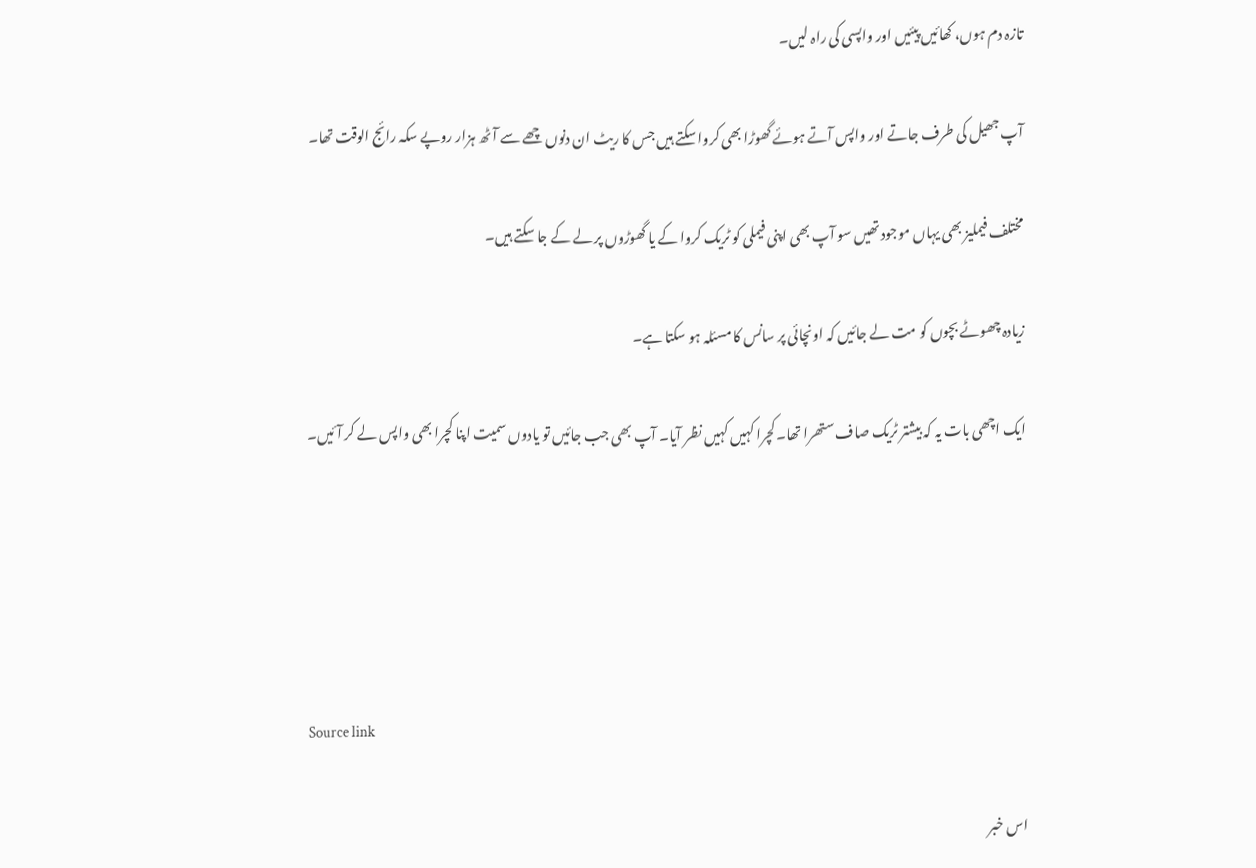تازہ دم ہوں، کھائیں پیئیں اور واپسی کی راہ لیں۔

آپ جھیل کی طرف جاتے اور واپس آتے ہوئے گھوڑا بھی کروا سکتے ہیں جس کا ریٹ ان دنوں چھے سے آٹھ ہزار روپے سکہ رائج الوقت تھا۔

مختلف فیملیز بھی یہاں موجود تھیں سو آپ بھی اپنی فیملی کو ٹریک کروا کے یا گھوڑوں پر لے کے جا سکتے ہیں۔

زیادہ چھوٹے بچوں کو مت لے جائیں کہ اونچائی پر سانس کا مسئلہ ہو سکتا ہے۔

ایک اچھی بات یہ کہ بیشتر ٹریک صاف ستھرا تھا۔ کچرا کہیں کہیں نظر آیا۔ آپ بھی جب جائیں تو یادوں سمیت اپنا کچرا بھی واپس لے کر آئیں۔





Source link

اس خبر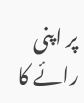پر اپنی رائے کا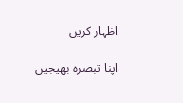اظہار کریں

اپنا تبصرہ بھیجیں